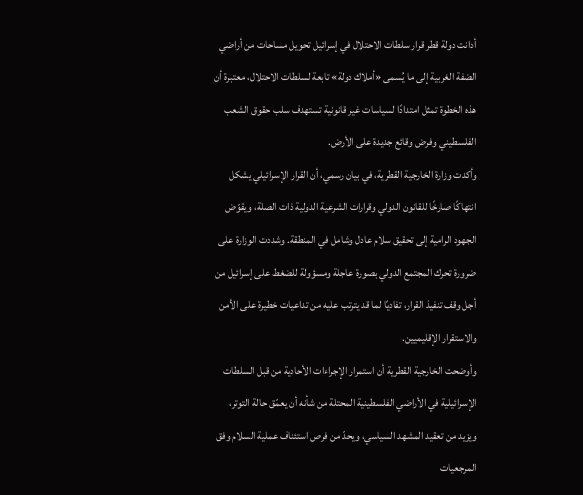أدانت دولة قطر قرار سلطات الاحتلال في إسرائيل تحويل مساحات من أراضي الضفة الغربية إلى ما يُسمى «أملاك دولة» تابعة لسلطات الاحتلال، معتبرة أن هذه الخطوة تمثل امتدادًا لسياسات غير قانونية تستهدف سلب حقوق الشعب الفلسطيني وفرض وقائع جديدة على الأرض.
وأكدت وزارة الخارجية القطرية، في بيان رسمي، أن القرار الإسرائيلي يشكل انتهاكًا صارخًا للقانون الدولي وقرارات الشرعية الدولية ذات الصلة، ويقوّض الجهود الرامية إلى تحقيق سلام عادل وشامل في المنطقة. وشددت الوزارة على ضرورة تحرك المجتمع الدولي بصورة عاجلة ومسؤولة للضغط على إسرائيل من أجل وقف تنفيذ القرار، تفاديًا لما قد يترتب عليه من تداعيات خطيرة على الأمن والاستقرار الإقليميين.
وأوضحت الخارجية القطرية أن استمرار الإجراءات الأحادية من قبل السلطات الإسرائيلية في الأراضي الفلسطينية المحتلة من شأنه أن يعمّق حالة التوتر، ويزيد من تعقيد المشهد السياسي، ويحدّ من فرص استئناف عملية السلام وفق المرجعيات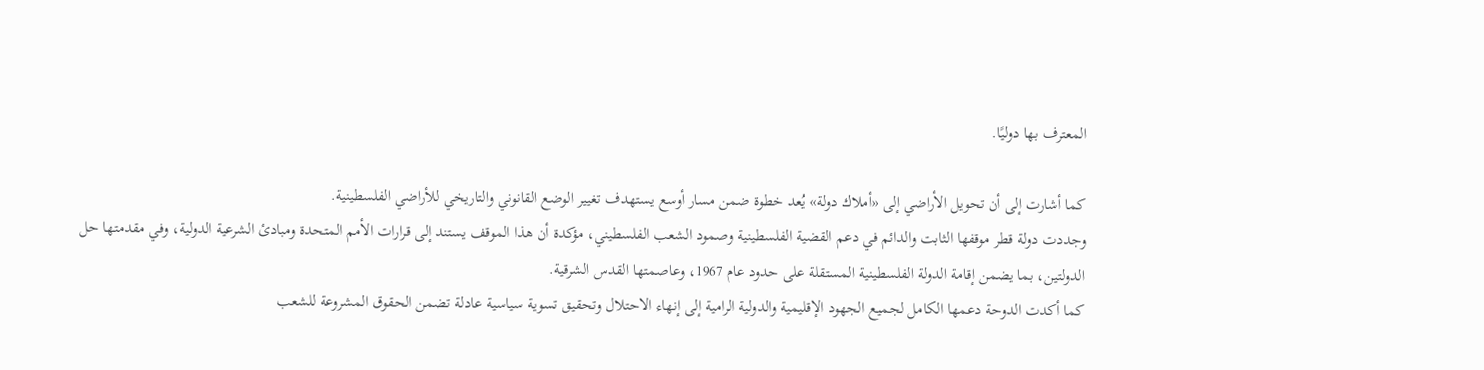المعترف بها دوليًا.

كما أشارت إلى أن تحويل الأراضي إلى «أملاك دولة» يُعد خطوة ضمن مسار أوسع يستهدف تغيير الوضع القانوني والتاريخي للأراضي الفلسطينية.
وجددت دولة قطر موقفها الثابت والدائم في دعم القضية الفلسطينية وصمود الشعب الفلسطيني، مؤكدة أن هذا الموقف يستند إلى قرارات الأمم المتحدة ومبادئ الشرعية الدولية، وفي مقدمتها حل الدولتين، بما يضمن إقامة الدولة الفلسطينية المستقلة على حدود عام 1967، وعاصمتها القدس الشرقية.
كما أكدت الدوحة دعمها الكامل لجميع الجهود الإقليمية والدولية الرامية إلى إنهاء الاحتلال وتحقيق تسوية سياسية عادلة تضمن الحقوق المشروعة للشعب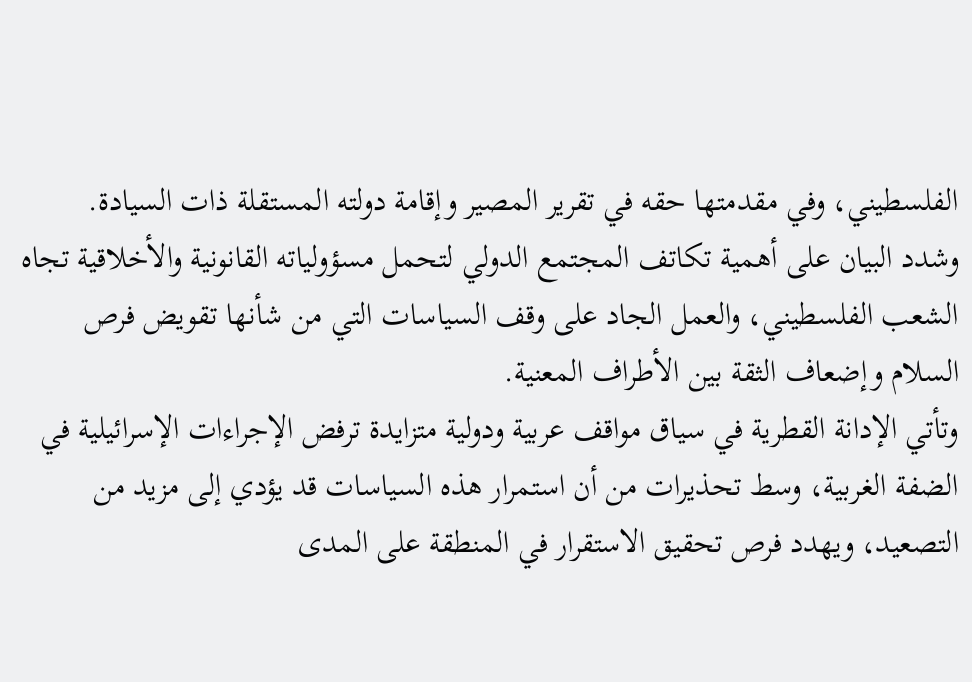الفلسطيني، وفي مقدمتها حقه في تقرير المصير وإقامة دولته المستقلة ذات السيادة.
وشدد البيان على أهمية تكاتف المجتمع الدولي لتحمل مسؤولياته القانونية والأخلاقية تجاه الشعب الفلسطيني، والعمل الجاد على وقف السياسات التي من شأنها تقويض فرص السلام وإضعاف الثقة بين الأطراف المعنية.
وتأتي الإدانة القطرية في سياق مواقف عربية ودولية متزايدة ترفض الإجراءات الإسرائيلية في الضفة الغربية، وسط تحذيرات من أن استمرار هذه السياسات قد يؤدي إلى مزيد من التصعيد، ويهدد فرص تحقيق الاستقرار في المنطقة على المدى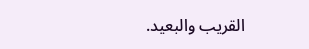القريب والبعيد.